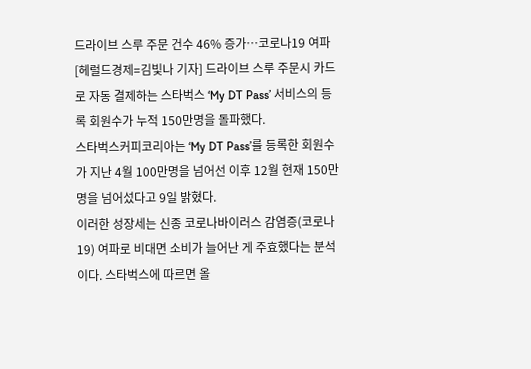드라이브 스루 주문 건수 46% 증가…코로나19 여파
[헤럴드경제=김빛나 기자] 드라이브 스루 주문시 카드로 자동 결제하는 스타벅스 ‘My DT Pass’ 서비스의 등록 회원수가 누적 150만명을 돌파했다.
스타벅스커피코리아는 ‘My DT Pass’를 등록한 회원수가 지난 4월 100만명을 넘어선 이후 12월 현재 150만명을 넘어섰다고 9일 밝혔다.
이러한 성장세는 신종 코로나바이러스 감염증(코로나19) 여파로 비대면 소비가 늘어난 게 주효했다는 분석이다. 스타벅스에 따르면 올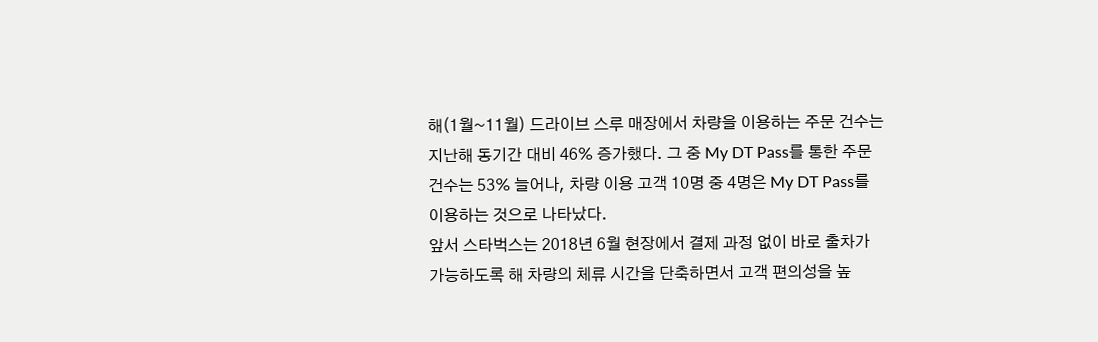해(1월~11월) 드라이브 스루 매장에서 차량을 이용하는 주문 건수는 지난해 동기간 대비 46% 증가했다. 그 중 My DT Pass를 통한 주문 건수는 53% 늘어나, 차량 이용 고객 10명 중 4명은 My DT Pass를 이용하는 것으로 나타났다.
앞서 스타벅스는 2018년 6월 현장에서 결제 과정 없이 바로 출차가 가능하도록 해 차량의 체류 시간을 단축하면서 고객 편의성을 높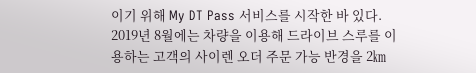이기 위해 My DT Pass 서비스를 시작한 바 있다. 2019년 8월에는 차량을 이용해 드라이브 스루를 이용하는 고객의 사이렌 오더 주문 가능 반경을 2㎞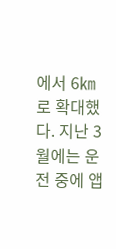에서 6㎞로 확대했다. 지난 3월에는 운전 중에 앱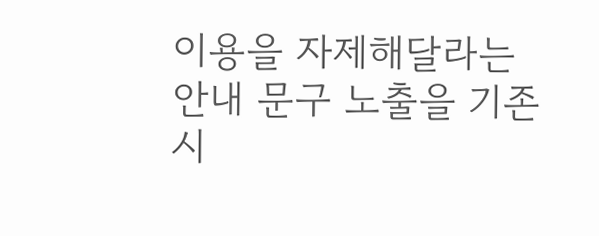이용을 자제해달라는 안내 문구 노출을 기존 시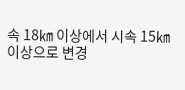속 18㎞ 이상에서 시속 15㎞ 이상으로 변경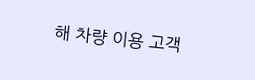해 차량 이용 고객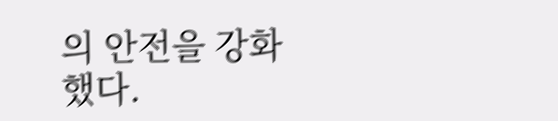의 안전을 강화했다.